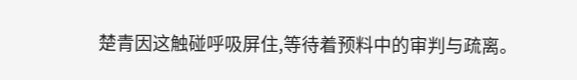楚青因这触碰呼吸屏住,等待着预料中的审判与疏离。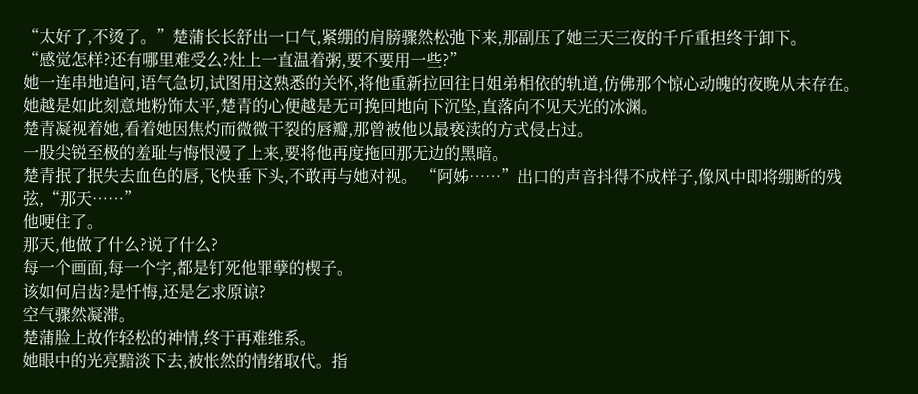“太好了,不烫了。”楚蒲长长舒出一口气,紧绷的肩膀骤然松弛下来,那副压了她三天三夜的千斤重担终于卸下。
“感觉怎样?还有哪里难受么?灶上一直温着粥,要不要用一些?”
她一连串地追问,语气急切,试图用这熟悉的关怀,将他重新拉回往日姐弟相依的轨道,仿佛那个惊心动魄的夜晚从未存在。
她越是如此刻意地粉饰太平,楚青的心便越是无可挽回地向下沉坠,直落向不见天光的冰渊。
楚青凝视着她,看着她因焦灼而微微干裂的唇瓣,那曾被他以最亵渎的方式侵占过。
一股尖锐至极的羞耻与悔恨漫了上来,要将他再度拖回那无边的黑暗。
楚青抿了抿失去血色的唇,飞快垂下头,不敢再与她对视。 “阿姊……”出口的声音抖得不成样子,像风中即将绷断的残弦,“那天……”
他哽住了。
那天,他做了什么?说了什么?
每一个画面,每一个字,都是钉死他罪孽的楔子。
该如何启齿?是忏悔,还是乞求原谅?
空气骤然凝滞。
楚蒲脸上故作轻松的神情,终于再难维系。
她眼中的光亮黯淡下去,被怅然的情绪取代。指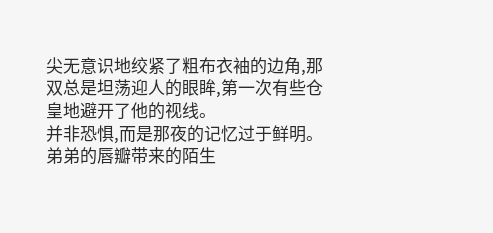尖无意识地绞紧了粗布衣袖的边角,那双总是坦荡迎人的眼眸,第一次有些仓皇地避开了他的视线。
并非恐惧,而是那夜的记忆过于鲜明。
弟弟的唇瓣带来的陌生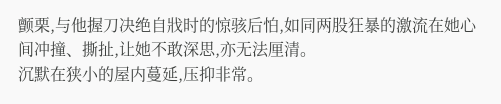颤栗,与他握刀决绝自戕时的惊骇后怕,如同两股狂暴的激流在她心间冲撞、撕扯,让她不敢深思,亦无法厘清。
沉默在狭小的屋内蔓延,压抑非常。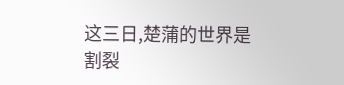这三日,楚蒲的世界是割裂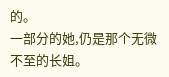的。
一部分的她,仍是那个无微不至的长姐。